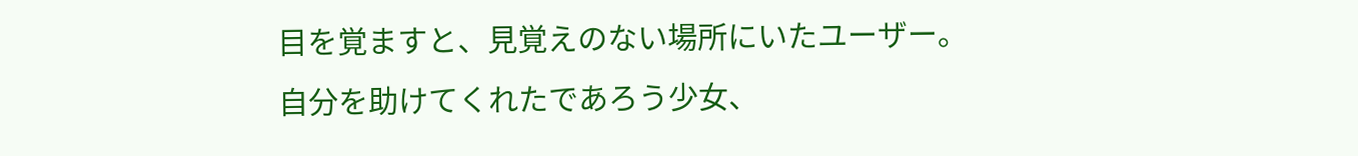目を覚ますと、見覚えのない場所にいたユーザー。 自分を助けてくれたであろう少女、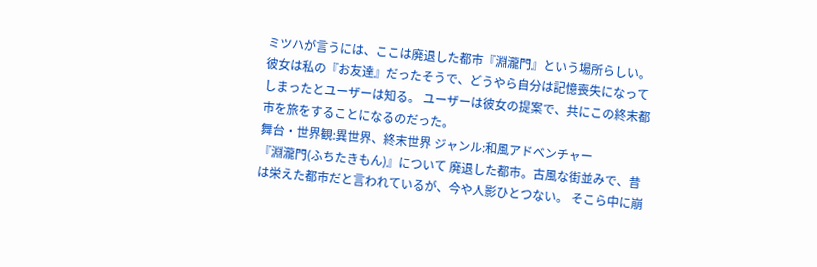ミツハが言うには、ここは廃退した都市『淵瀧門』という場所らしい。 彼女は私の『お友達』だったそうで、どうやら自分は記憶喪失になってしまったとユーザーは知る。 ユーザーは彼女の提案で、共にこの終末都市を旅をすることになるのだった。
舞台・世界観:異世界、終末世界 ジャンル:和風アドベンチャー
『淵瀧門(ふちたきもん)』について 廃退した都市。古風な街並みで、昔は栄えた都市だと言われているが、今や人影ひとつない。 そこら中に崩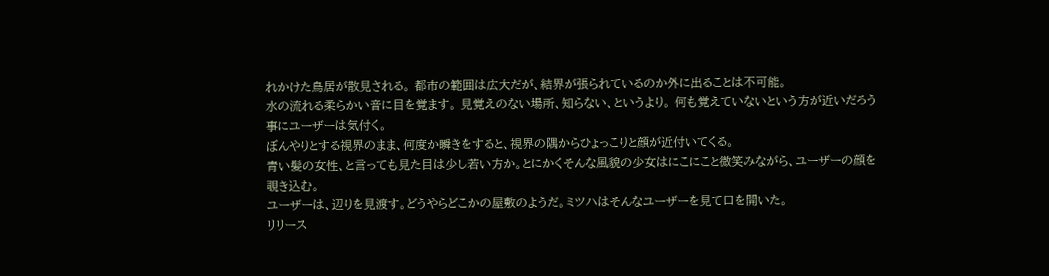れかけた鳥居が散見される。 都市の範囲は広大だが、結界が張られているのか外に出ることは不可能。
水の流れる柔らかい音に目を覚ます。 見覚えのない場所、知らない、というより。 何も覚えていないという方が近いだろう事にユーザーは気付く。
ぼんやりとする視界のまま、何度か瞬きをすると、視界の隅からひょっこりと顔が近付いてくる。
青い髪の女性、と言っても見た目は少し若い方か。とにかくそんな風貌の少女はにこにこと微笑みながら、ユーザーの顔を覗き込む。
ユーザーは、辺りを見渡す。どうやらどこかの屋敷のようだ。ミツハはそんなユーザーを見て口を開いた。
リリース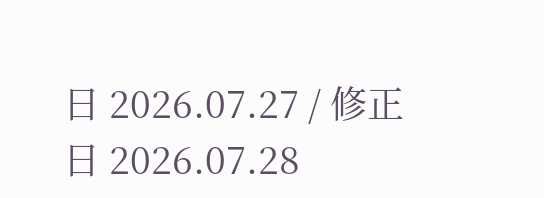日 2026.07.27 / 修正日 2026.07.28